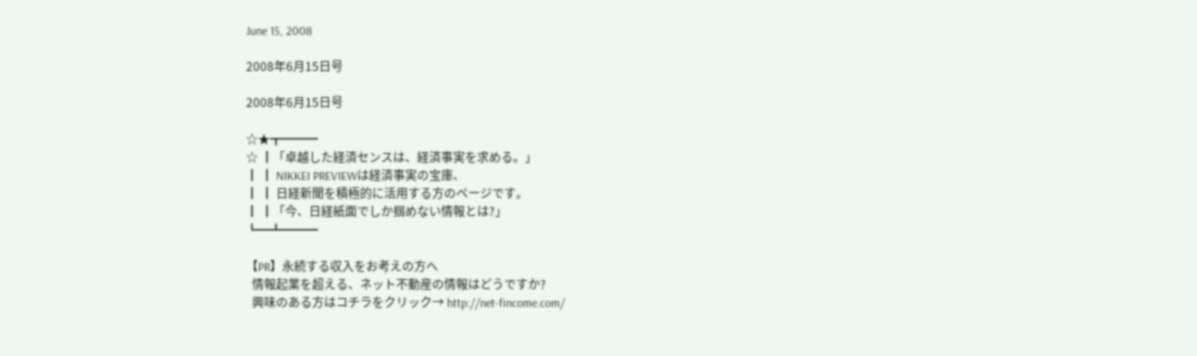June 15, 2008

2008年6月15日号

2008年6月15日号

☆★┳━━━
☆ ┃「卓越した経済センスは、経済事実を求める。」
┃ ┃ NIKKEI PREVIEWは経済事実の宝庫、
┃ ┃ 日経新聞を積極的に活用する方のページです。
┃ ┃「今、日経紙面でしか掴めない情報とは?」
┗━┻━━━

【PR】永続する収入をお考えの方へ
  情報起業を超える、ネット不動産の情報はどうですか?
  興味のある方はコチラをクリック→ http://net-fincome.com/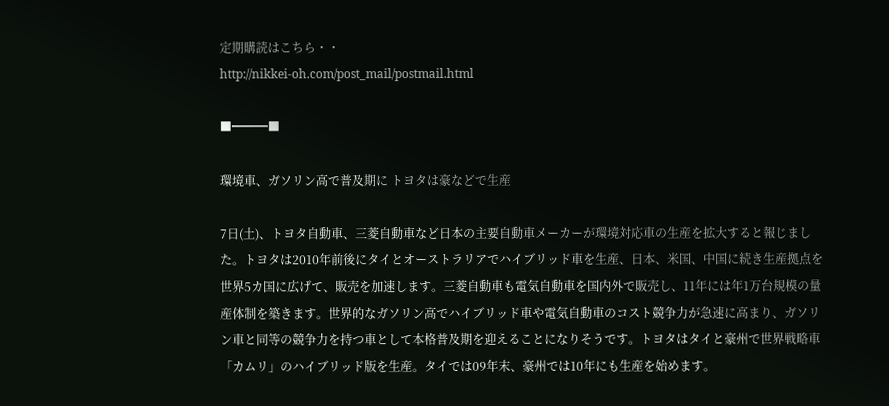定期購読はこちら・・
http://nikkei-oh.com/post_mail/postmail.html

■━━━■

環境車、ガソリン高で普及期に トヨタは豪などで生産

7日(土)、トヨタ自動車、三菱自動車など日本の主要自動車メーカーが環境対応車の生産を拡大すると報じました。トヨタは2010年前後にタイとオーストラリアでハイブリッド車を生産、日本、米国、中国に続き生産拠点を世界5カ国に広げて、販売を加速します。三菱自動車も電気自動車を国内外で販売し、11年には年1万台規模の量産体制を築きます。世界的なガソリン高でハイブリッド車や電気自動車のコスト競争力が急速に高まり、ガソリン車と同等の競争力を持つ車として本格普及期を迎えることになりそうです。トヨタはタイと豪州で世界戦略車「カムリ」のハイブリッド版を生産。タイでは09年末、豪州では10年にも生産を始めます。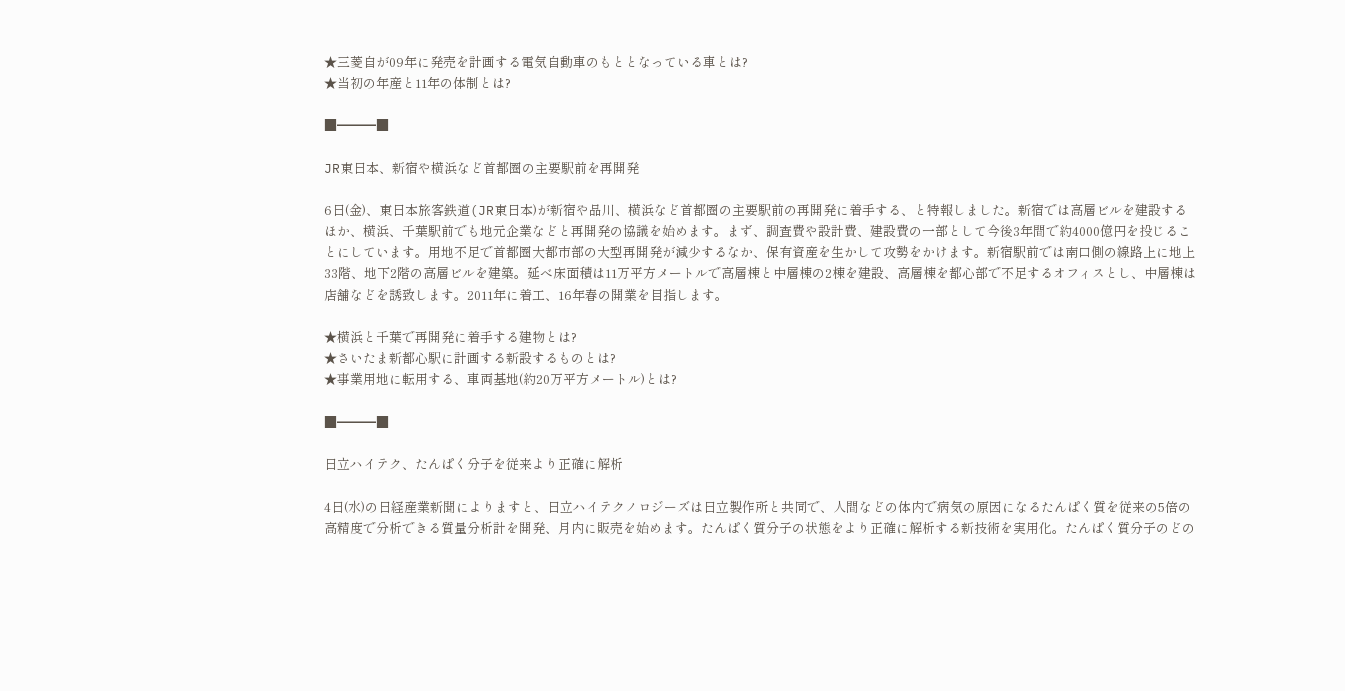★三菱自が09年に発売を計画する電気自動車のもととなっている車とは?
★当初の年産と11年の体制とは?

■━━━■

JR東日本、新宿や横浜など首都圏の主要駅前を再開発

6日(金)、東日本旅客鉄道(JR東日本)が新宿や品川、横浜など首都圏の主要駅前の再開発に着手する、と特報しました。新宿では高層ビルを建設するほか、横浜、千葉駅前でも地元企業などと再開発の協議を始めます。まず、調査費や設計費、建設費の一部として今後3年間で約4000億円を投じることにしています。用地不足で首都圏大都市部の大型再開発が減少するなか、保有資産を生かして攻勢をかけます。新宿駅前では南口側の線路上に地上33階、地下2階の高層ビルを建築。延べ床面積は11万平方メートルで高層棟と中層棟の2棟を建設、高層棟を都心部で不足するオフィスとし、中層棟は店舗などを誘致します。2011年に着工、16年春の開業を目指します。

★横浜と千葉で再開発に着手する建物とは?
★さいたま新都心駅に計画する新設するものとは?
★事業用地に転用する、車両基地(約20万平方メートル)とは?

■━━━■

日立ハイテク、たんぱく分子を従来より正確に解析

4日(水)の日経産業新聞によりますと、日立ハイテクノロジーズは日立製作所と共同で、人間などの体内で病気の原因になるたんぱく質を従来の5倍の高精度で分析できる質量分析計を開発、月内に販売を始めます。たんぱく質分子の状態をより正確に解析する新技術を実用化。たんぱく質分子のどの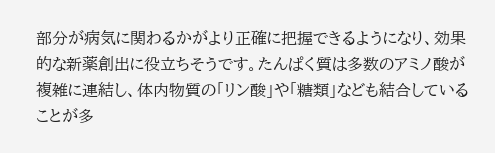部分が病気に関わるかがより正確に把握できるようになり、効果的な新薬創出に役立ちそうです。たんぱく質は多数のアミノ酸が複雑に連結し、体内物質の「リン酸」や「糖類」なども結合していることが多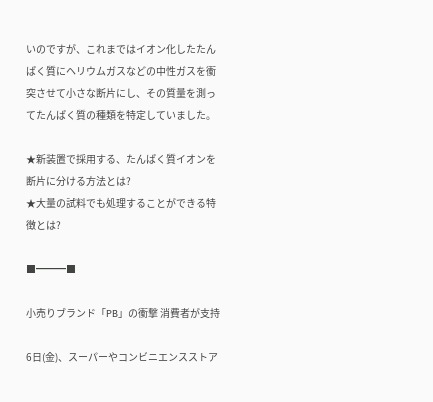いのですが、これまではイオン化したたんぱく質にヘリウムガスなどの中性ガスを衝突させて小さな断片にし、その質量を測ってたんぱく質の種類を特定していました。

★新装置で採用する、たんぱく質イオンを断片に分ける方法とは?
★大量の試料でも処理することができる特徴とは?

■━━━■

小売りブランド「PB」の衝撃 消費者が支持

6日(金)、スーパーやコンビニエンスストア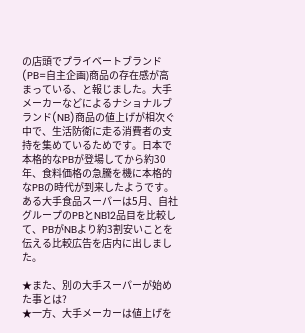の店頭でプライベートブランド(PB=自主企画)商品の存在感が高まっている、と報じました。大手メーカーなどによるナショナルブランド(NB)商品の値上げが相次ぐ中で、生活防衛に走る消費者の支持を集めているためです。日本で本格的なPBが登場してから約30年、食料価格の急騰を機に本格的なPBの時代が到来したようです。ある大手食品スーパーは5月、自社グループのPBとNB12品目を比較して、PBがNBより約3割安いことを伝える比較広告を店内に出しました。

★また、別の大手スーパーが始めた事とは?
★一方、大手メーカーは値上げを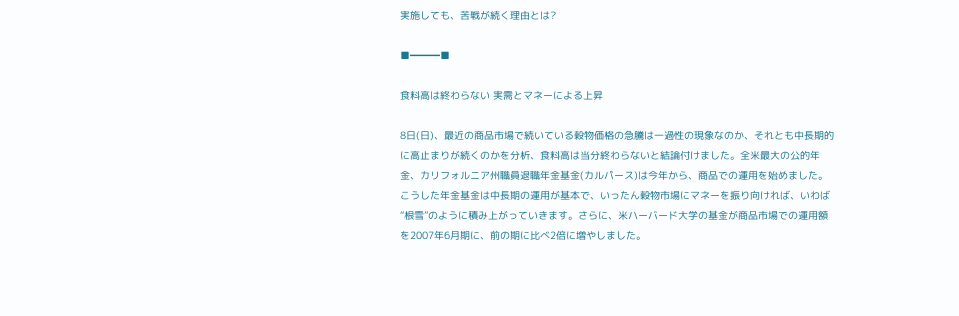実施しても、苦戦が続く理由とは?

■━━━■

食料高は終わらない 実需とマネーによる上昇

8日(日)、最近の商品市場で続いている穀物価格の急騰は一過性の現象なのか、それとも中長期的に高止まりが続くのかを分析、食料高は当分終わらないと結論付けました。全米最大の公的年金、カリフォルニア州職員退職年金基金(カルパース)は今年から、商品での運用を始めました。こうした年金基金は中長期の運用が基本で、いったん穀物市場にマネーを振り向ければ、いわば“根雪”のように積み上がっていきます。さらに、米ハーバード大学の基金が商品市場での運用額を2007年6月期に、前の期に比べ2倍に増やしました。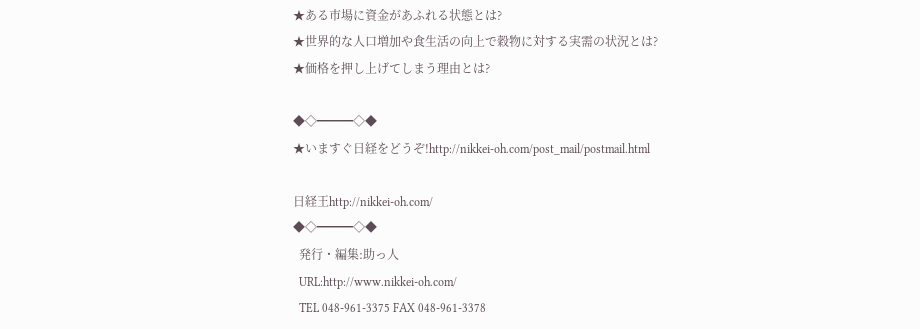★ある市場に資金があふれる状態とは?
★世界的な人口増加や食生活の向上で穀物に対する実需の状況とは?
★価格を押し上げてしまう理由とは?

◆◇━━━◇◆
★いますぐ日経をどうぞ!http://nikkei-oh.com/post_mail/postmail.html

日経王http://nikkei-oh.com/
◆◇━━━◇◆
  発行・編集:助っ人
  URL:http://www.nikkei-oh.com/
  TEL 048-961-3375 FAX 048-961-3378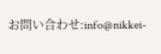お問い合わせ:info@nikkei-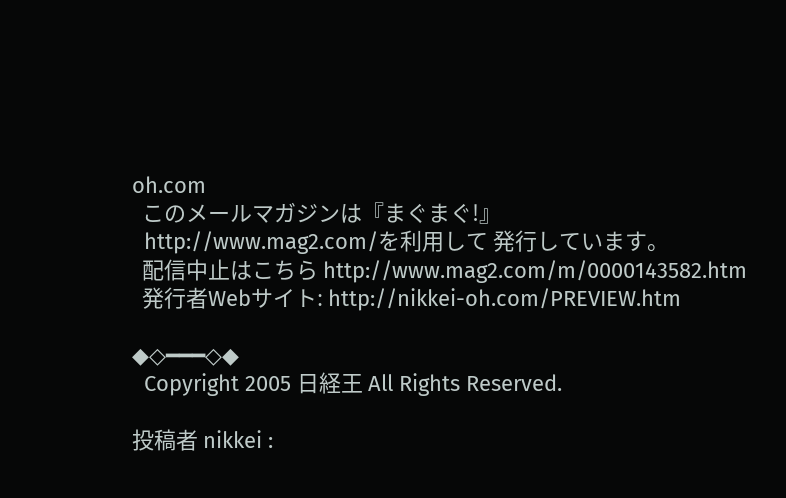oh.com
  このメールマガジンは『まぐまぐ!』
  http://www.mag2.com/を利用して 発行しています。
  配信中止はこちら http://www.mag2.com/m/0000143582.htm
  発行者Webサイト: http://nikkei-oh.com/PREVIEW.htm

◆◇━━━◇◆
  Copyright 2005 日経王 All Rights Reserved.

投稿者 nikkei :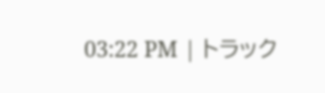03:22 PM | トラック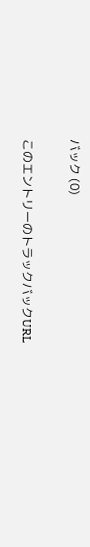バック (0)

このエントリーのトラックバックURL